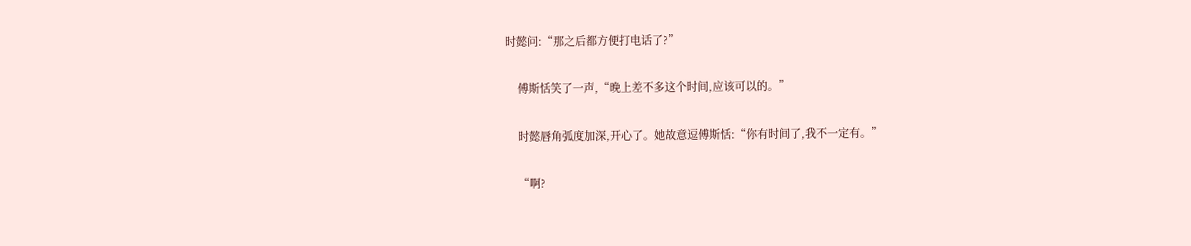时懿问:“那之后都方便打电话了?”

    傅斯恬笑了一声,“晚上差不多这个时间,应该可以的。”

    时懿唇角弧度加深,开心了。她故意逗傅斯恬:“你有时间了,我不一定有。”

    “啊?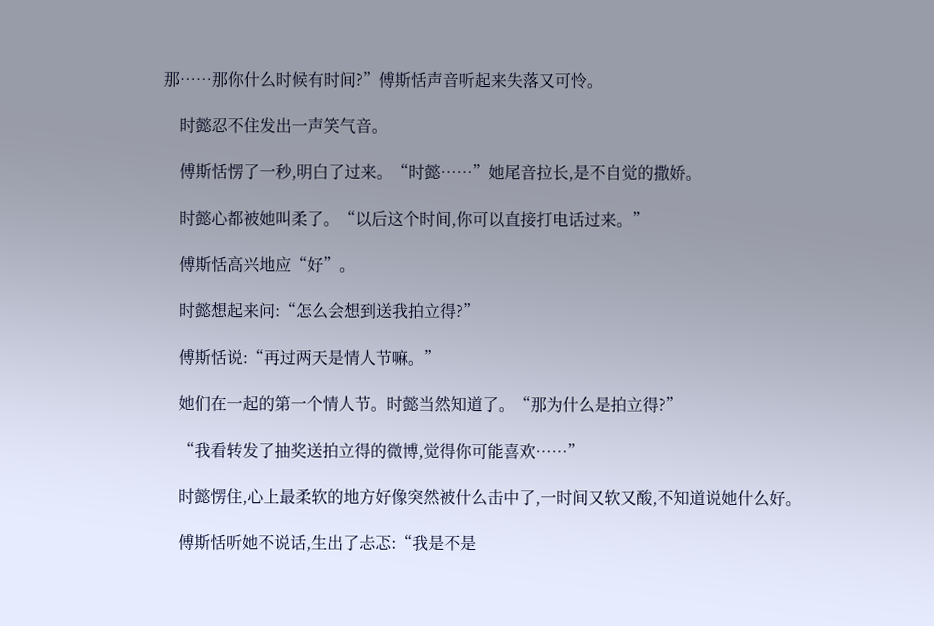那……那你什么时候有时间?”傅斯恬声音听起来失落又可怜。

    时懿忍不住发出一声笑气音。

    傅斯恬愣了一秒,明白了过来。“时懿……”她尾音拉长,是不自觉的撒娇。

    时懿心都被她叫柔了。“以后这个时间,你可以直接打电话过来。”

    傅斯恬高兴地应“好”。

    时懿想起来问:“怎么会想到送我拍立得?”

    傅斯恬说:“再过两天是情人节嘛。”

    她们在一起的第一个情人节。时懿当然知道了。“那为什么是拍立得?”

    “我看转发了抽奖送拍立得的微博,觉得你可能喜欢……”

    时懿愣住,心上最柔软的地方好像突然被什么击中了,一时间又软又酸,不知道说她什么好。

    傅斯恬听她不说话,生出了忐忑:“我是不是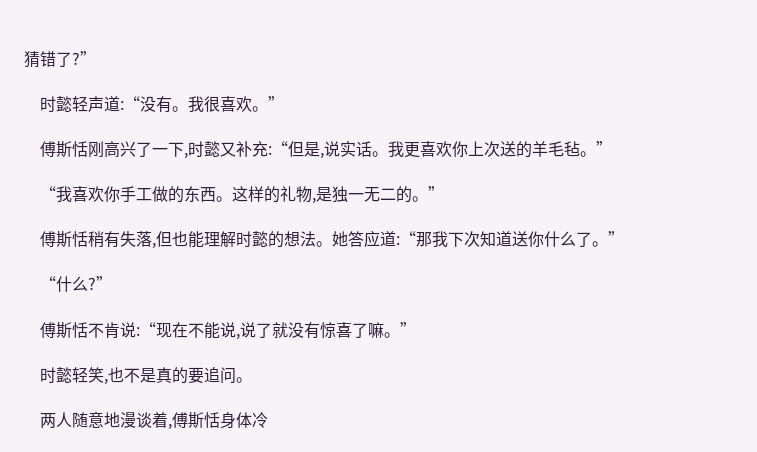猜错了?”

    时懿轻声道:“没有。我很喜欢。”

    傅斯恬刚高兴了一下,时懿又补充:“但是,说实话。我更喜欢你上次送的羊毛毡。”

    “我喜欢你手工做的东西。这样的礼物,是独一无二的。”

    傅斯恬稍有失落,但也能理解时懿的想法。她答应道:“那我下次知道送你什么了。”

    “什么?”

    傅斯恬不肯说:“现在不能说,说了就没有惊喜了嘛。”

    时懿轻笑,也不是真的要追问。

    两人随意地漫谈着,傅斯恬身体冷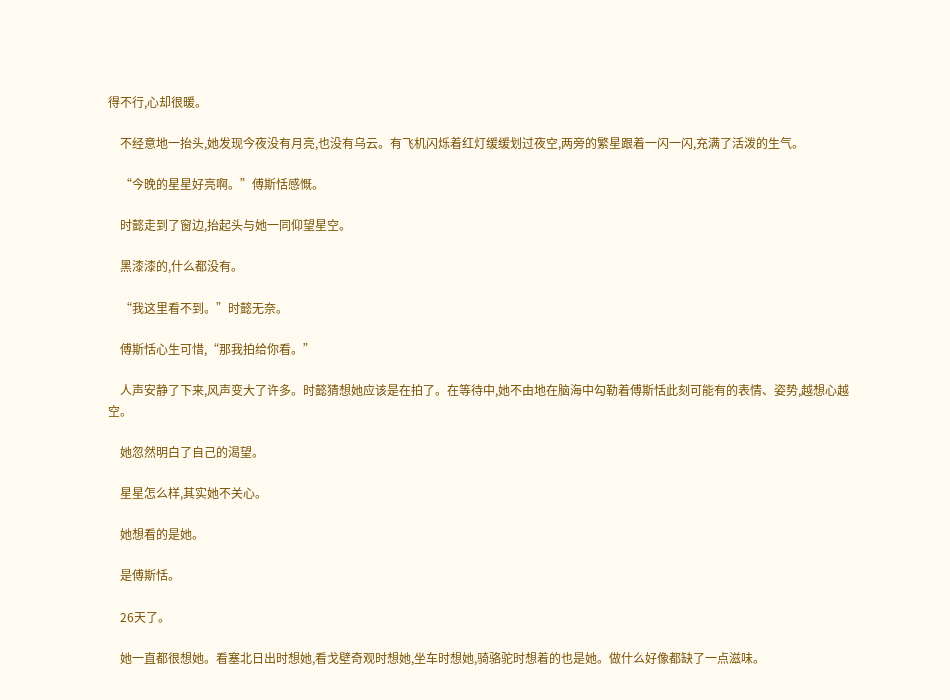得不行,心却很暖。

    不经意地一抬头,她发现今夜没有月亮,也没有乌云。有飞机闪烁着红灯缓缓划过夜空,两旁的繁星跟着一闪一闪,充满了活泼的生气。

    “今晚的星星好亮啊。”傅斯恬感慨。

    时懿走到了窗边,抬起头与她一同仰望星空。

    黑漆漆的,什么都没有。

    “我这里看不到。”时懿无奈。

    傅斯恬心生可惜,“那我拍给你看。”

    人声安静了下来,风声变大了许多。时懿猜想她应该是在拍了。在等待中,她不由地在脑海中勾勒着傅斯恬此刻可能有的表情、姿势,越想心越空。

    她忽然明白了自己的渴望。

    星星怎么样,其实她不关心。

    她想看的是她。

    是傅斯恬。

    26天了。

    她一直都很想她。看塞北日出时想她,看戈壁奇观时想她,坐车时想她,骑骆驼时想着的也是她。做什么好像都缺了一点滋味。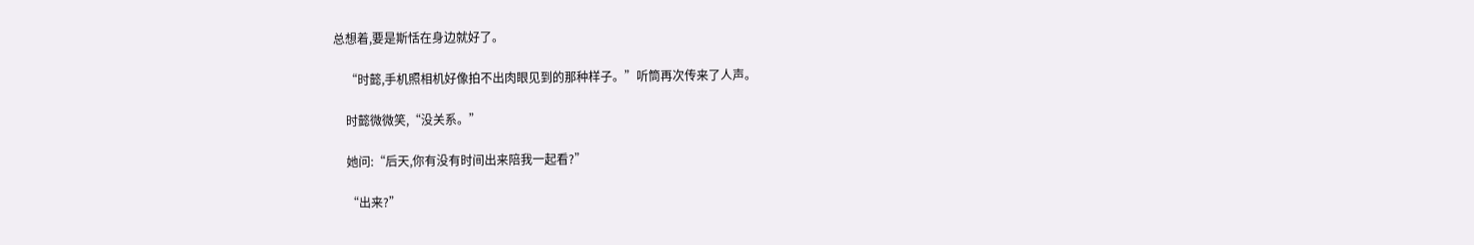总想着,要是斯恬在身边就好了。

    “时懿,手机照相机好像拍不出肉眼见到的那种样子。”听筒再次传来了人声。

    时懿微微笑,“没关系。”

    她问:“后天,你有没有时间出来陪我一起看?”

    “出来?”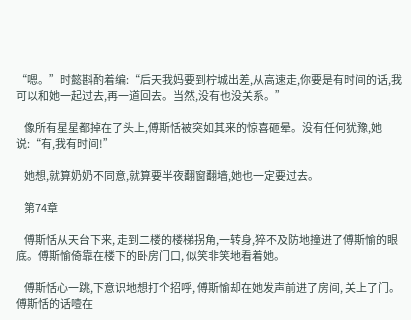“嗯。”时懿斟酌着编:“后天我妈要到柠城出差,从高速走,你要是有时间的话,我可以和她一起过去,再一道回去。当然,没有也没关系。”

    像所有星星都掉在了头上,傅斯恬被突如其来的惊喜砸晕。没有任何犹豫,她说:“有,我有时间!”

    她想,就算奶奶不同意,就算要半夜翻窗翻墙,她也一定要过去。

    第74章

    傅斯恬从天台下来, 走到二楼的楼梯拐角,一转身,猝不及防地撞进了傅斯愉的眼底。傅斯愉倚靠在楼下的卧房门口, 似笑非笑地看着她。

    傅斯恬心一跳,下意识地想打个招呼, 傅斯愉却在她发声前进了房间, 关上了门。傅斯恬的话噎在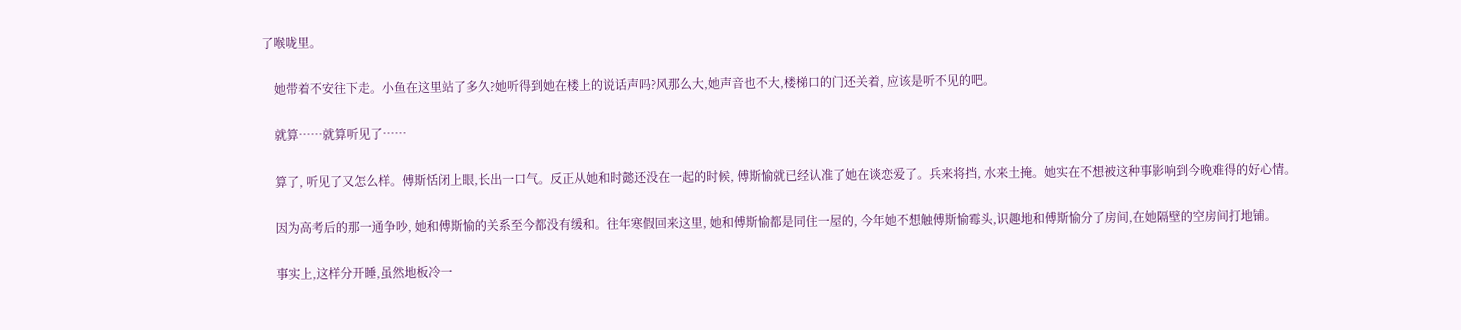了喉咙里。

    她带着不安往下走。小鱼在这里站了多久?她听得到她在楼上的说话声吗?风那么大,她声音也不大,楼梯口的门还关着, 应该是听不见的吧。

    就算……就算听见了……

    算了, 听见了又怎么样。傅斯恬闭上眼,长出一口气。反正从她和时懿还没在一起的时候, 傅斯愉就已经认准了她在谈恋爱了。兵来将挡, 水来土掩。她实在不想被这种事影响到今晚难得的好心情。

    因为高考后的那一通争吵, 她和傅斯愉的关系至今都没有缓和。往年寒假回来这里, 她和傅斯愉都是同住一屋的, 今年她不想触傅斯愉霉头,识趣地和傅斯愉分了房间,在她隔壁的空房间打地铺。

    事实上,这样分开睡,虽然地板冷一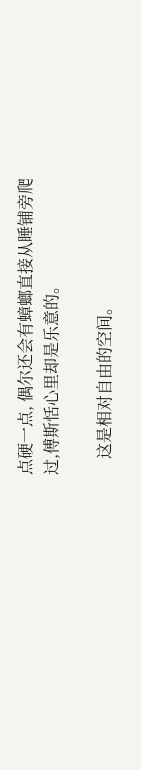点硬一点, 偶尔还会有蟑螂直接从睡铺旁爬过,傅斯恬心里却是乐意的。

    这是相对自由的空间。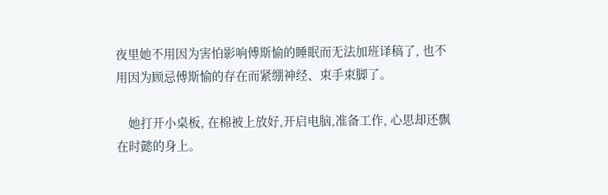夜里她不用因为害怕影响傅斯愉的睡眠而无法加班译稿了, 也不用因为顾忌傅斯愉的存在而紧绷神经、束手束脚了。

    她打开小桌板, 在棉被上放好,开启电脑,准备工作, 心思却还飘在时懿的身上。